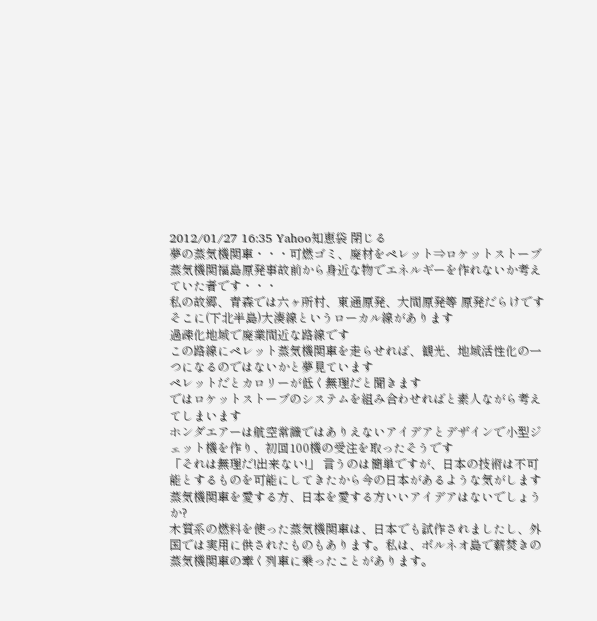2012/01/27 16:35 Yahoo知恵袋 閉じる
夢の蒸気機関車・・・可燃ゴミ、廃材をペレット⇒ロケットストーブ蒸気機関福島原発事故前から身近な物でエネルギーを作れないか考えていた者です・・・
私の故郷、青森では六ヶ所村、東通原発、大間原発等 原発だらけです
そこに(下北半島)大湊線というローカル線があります
過疎化地域で廃業間近な路線です
この路線にペレット蒸気機関車を走らせれば、観光、地域活性化の一つになるのではないかと夢見ています
ペレットだとカロリーが低く無理だと聞きます
ではロケットストーブのシステムを組み合わせればと素人ながら考えてしまいます
ホンダエアーは航空常識ではありえないアイデアとデザインで小型ジェット機を作り、初回100機の受注を取ったそうです
「それは無理だ!出来ない!」 言うのは簡単ですが、日本の技術は不可能とするものを可能にしてきたから今の日本があるような気がします
蒸気機関車を愛する方、日本を愛する方いいアイデアはないでしょうか?
木質系の燃料を使った蒸気機関車は、日本でも試作されましたし、外国では実用に供されたものもあります。私は、ボルネオ島で薪焚きの蒸気機関車の牽く列車に乗ったことがあります。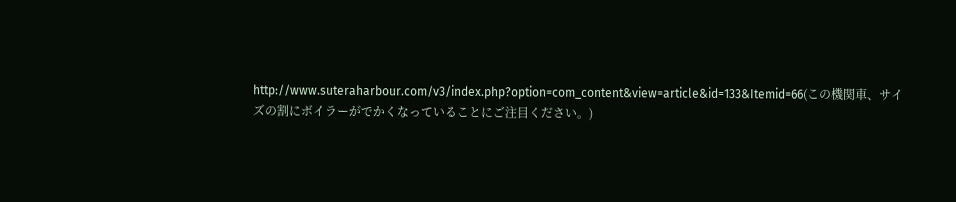http://www.suteraharbour.com/v3/index.php?option=com_content&view=article&id=133&Itemid=66(この機関車、サイズの割にボイラーがでかくなっていることにご注目ください。)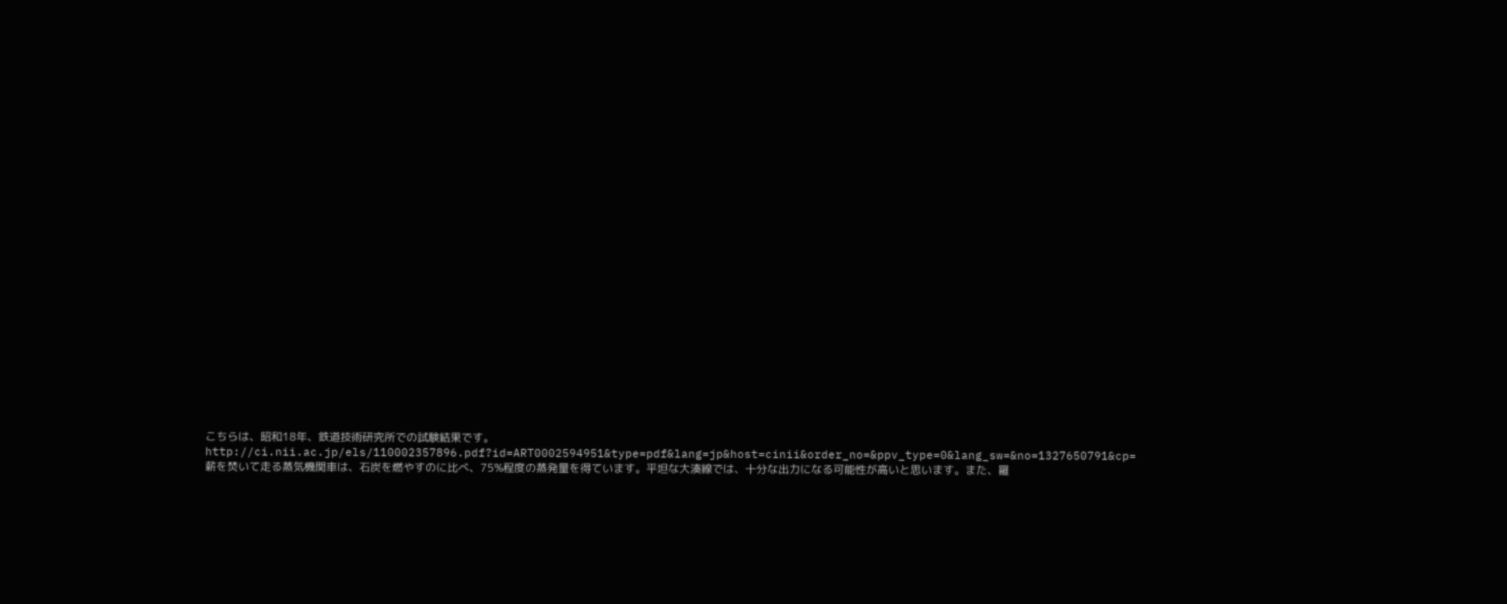こちらは、昭和18年、鉄道技術研究所での試験結果です。http://ci.nii.ac.jp/els/110002357896.pdf?id=ART0002594951&type=pdf&lang=jp&host=cinii&order_no=&ppv_type=0&lang_sw=&no=1327650791&cp=薪を焚いて走る蒸気機関車は、石炭を燃やすのに比べ、75%程度の蒸発量を得ています。平坦な大湊線では、十分な出力になる可能性が高いと思います。また、羅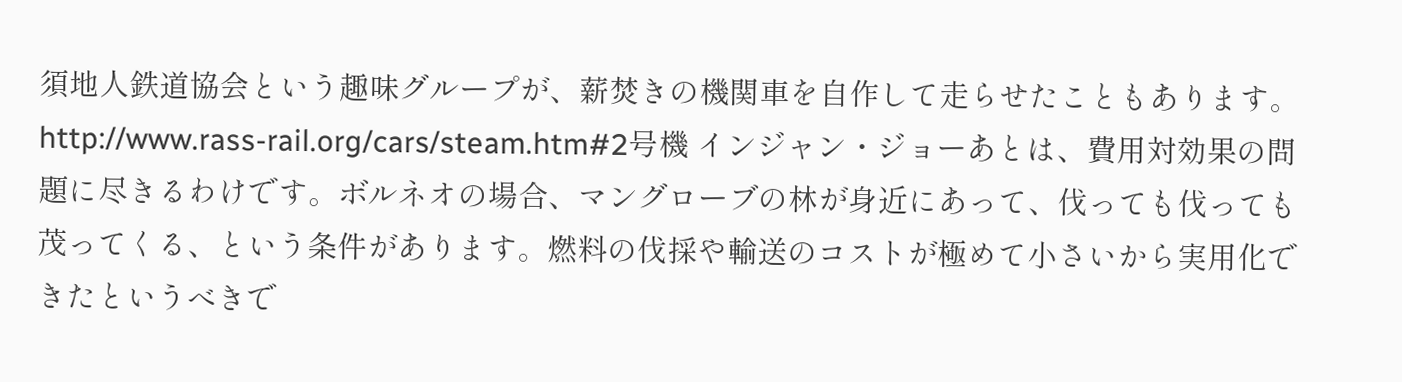須地人鉄道協会という趣味グループが、薪焚きの機関車を自作して走らせたこともあります。http://www.rass-rail.org/cars/steam.htm#2号機 インジャン・ジョーあとは、費用対効果の問題に尽きるわけです。ボルネオの場合、マングローブの林が身近にあって、伐っても伐っても茂ってくる、という条件があります。燃料の伐採や輸送のコストが極めて小さいから実用化できたというべきで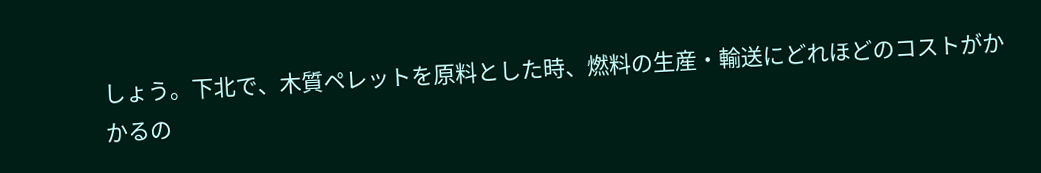しょう。下北で、木質ペレットを原料とした時、燃料の生産・輸送にどれほどのコストがかかるの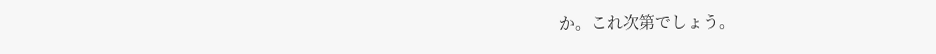か。これ次第でしょう。